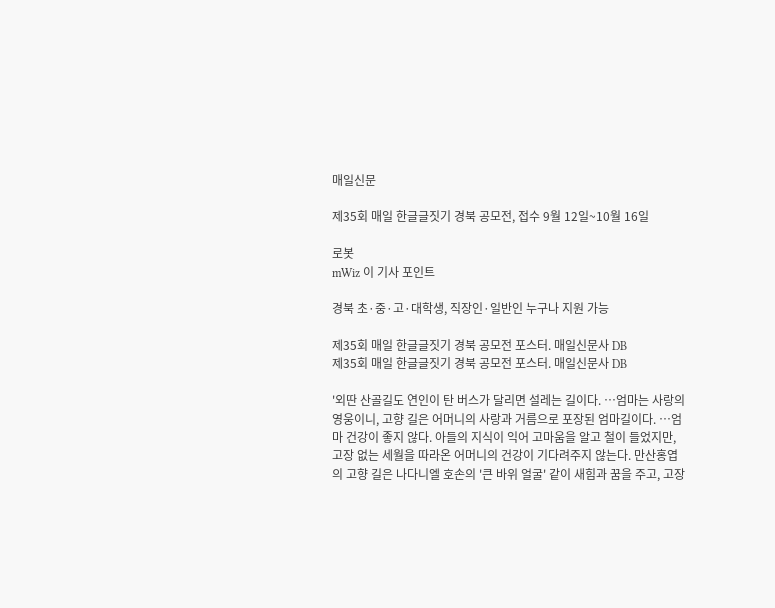매일신문

제35회 매일 한글글짓기 경북 공모전, 접수 9월 12일~10월 16일

로봇
mWiz 이 기사 포인트

경북 초·중·고·대학생, 직장인·일반인 누구나 지원 가능

제35회 매일 한글글짓기 경북 공모전 포스터. 매일신문사 DB
제35회 매일 한글글짓기 경북 공모전 포스터. 매일신문사 DB

'외딴 산골길도 연인이 탄 버스가 달리면 설레는 길이다. …엄마는 사랑의 영웅이니, 고향 길은 어머니의 사랑과 거름으로 포장된 엄마길이다. …엄마 건강이 좋지 않다. 아들의 지식이 익어 고마움을 알고 철이 들었지만, 고장 없는 세월을 따라온 어머니의 건강이 기다려주지 않는다. 만산홍엽의 고향 길은 나다니엘 호손의 '큰 바위 얼굴' 같이 새힘과 꿈을 주고, 고장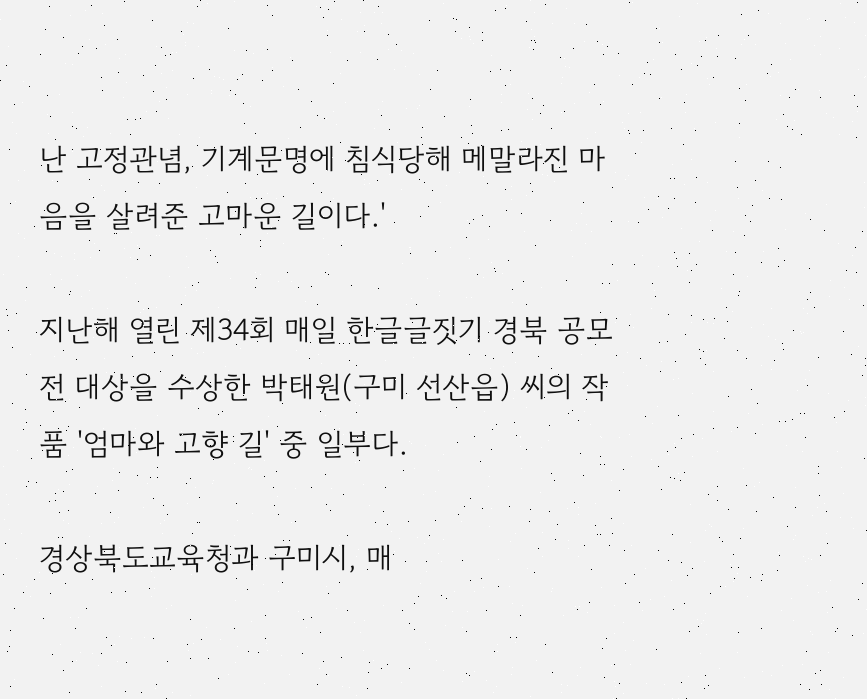난 고정관념, 기계문명에 침식당해 메말라진 마음을 살려준 고마운 길이다.'

지난해 열린 제34회 매일 한글글짓기 경북 공모전 대상을 수상한 박태원(구미 선산읍) 씨의 작품 '엄마와 고향 길' 중 일부다.

경상북도교육청과 구미시, 매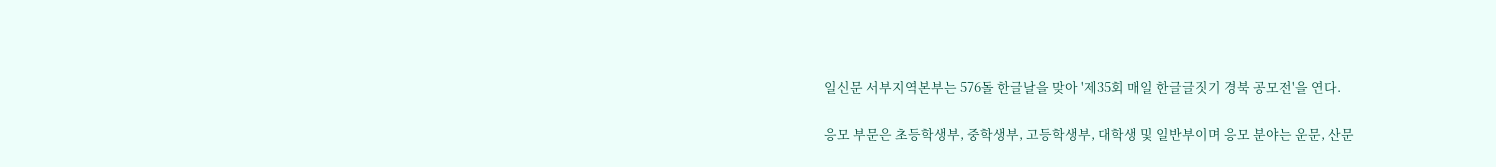일신문 서부지역본부는 576돌 한글날을 맞아 '제35회 매일 한글글짓기 경북 공모전'을 연다.

응모 부문은 초등학생부, 중학생부, 고등학생부, 대학생 및 일반부이며 응모 분야는 운문, 산문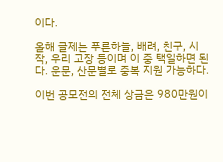이다.

올해 글제는 푸른하늘, 배려, 친구, 시작, 우리 고장 등이며 이 중 택일하면 된다. 운문, 산문별로 중복 지원 가능하다.

이번 공모전의 전체 상금은 980만원이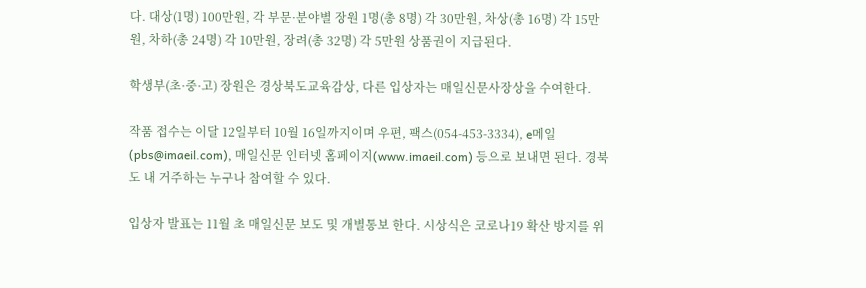다. 대상(1명) 100만원, 각 부문·분야별 장원 1명(총 8명) 각 30만원, 차상(총 16명) 각 15만원, 차하(총 24명) 각 10만원, 장려(총 32명) 각 5만원 상품권이 지급된다.

학생부(초·중·고) 장원은 경상북도교육감상, 다른 입상자는 매일신문사장상을 수여한다.

작품 접수는 이달 12일부터 10월 16일까지이며 우편, 팩스(054-453-3334), e메일(pbs@imaeil.com), 매일신문 인터넷 홈페이지(www.imaeil.com) 등으로 보내면 된다. 경북도 내 거주하는 누구나 참여할 수 있다.

입상자 발표는 11월 초 매일신문 보도 및 개별통보 한다. 시상식은 코로나19 확산 방지를 위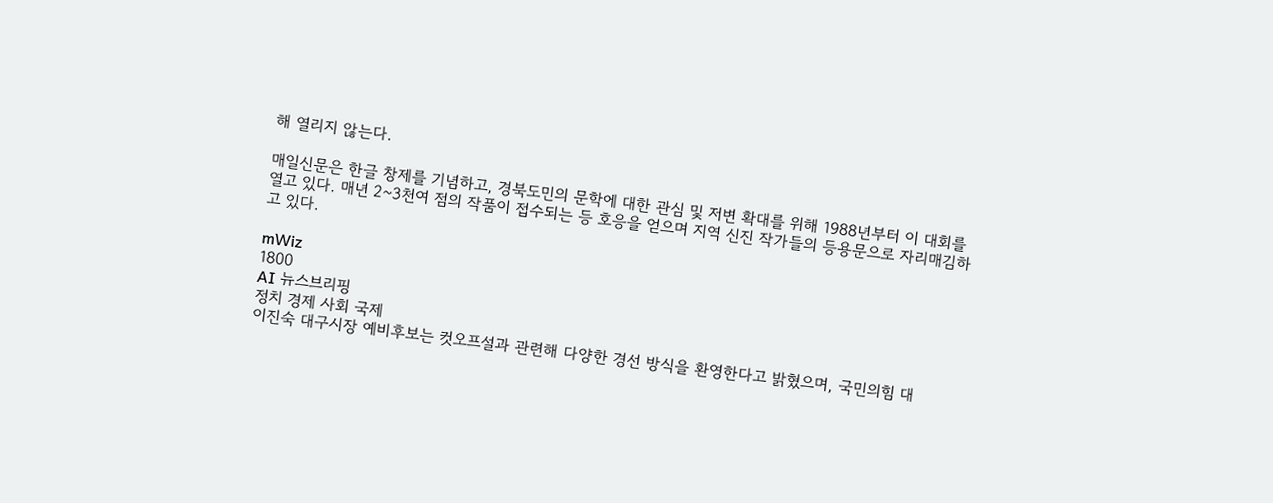해 열리지 않는다.

매일신문은 한글 창제를 기념하고, 경북도민의 문학에 대한 관심 및 저변 확대를 위해 1988년부터 이 대회를 열고 있다. 매년 2~3천여 점의 작품이 접수되는 등 호응을 얻으며 지역 신진 작가들의 등용문으로 자리매김하고 있다.

mWiz
1800
AI 뉴스브리핑
정치 경제 사회 국제
이진숙 대구시장 예비후보는 컷오프설과 관련해 다양한 경선 방식을 환영한다고 밝혔으며, 국민의힘 대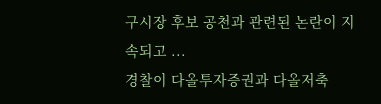구시장 후보 공천과 관련된 논란이 지속되고 ...
경찰이 다올투자증권과 다올저축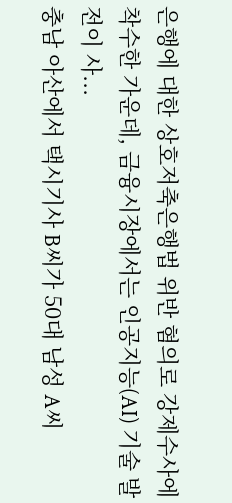은행에 대한 상호저축은행법 위반 혐의로 강제수사에 착수한 가운데, 금융시장에서는 인공지능(AI) 기술 발전이 사...
충남 아산에서 택시기사 B씨가 50대 남성 A씨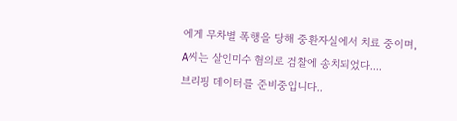에게 무차별 폭행을 당해 중환자실에서 치료 중이며, A씨는 살인미수 혐의로 검찰에 송치되었다....
브리핑 데이터를 준비중입니다..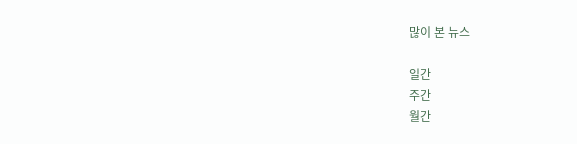많이 본 뉴스

일간
주간
월간